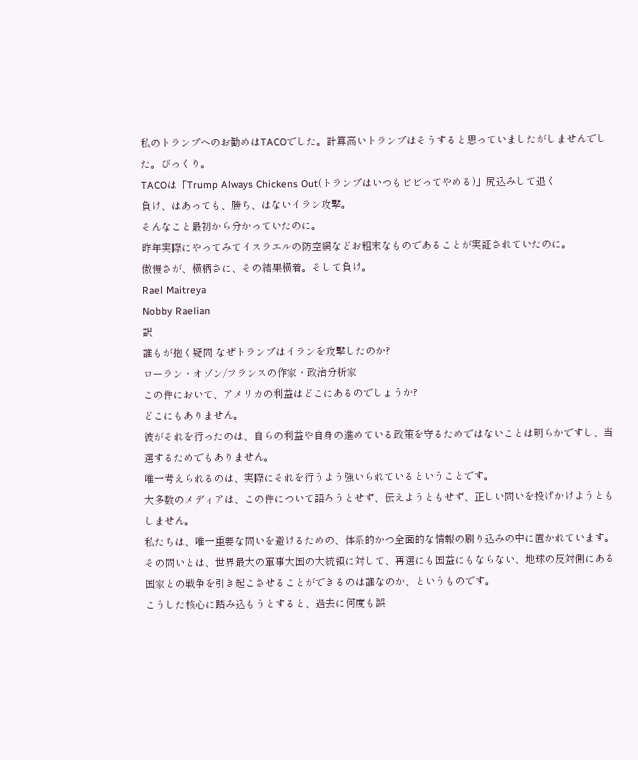私のトランプへのお勧めはTACOでした。計算高いトランプはそうすると思っていましたがしませんでした。びっくり。
TACOは「Trump Always Chickens Out(トランプはいつもビビってやめる)」尻込みして退く
負け、はあっても、勝ち、はないイラン攻撃。
そんなこと最初から分かっていたのに。
昨年実際にやってみてイスラエルの防空網などお粗末なものであることが実証されていたのに。
傲慢さが、横柄さに、その結果横着。そして負け。
Rael Maitreya
Nobby Raelian
訳
誰もが抱く疑問 なぜトランプはイランを攻撃したのか?
ローラン・オゾン/フランスの作家・政治分析家
この件において、アメリカの利益はどこにあるのでしょうか?
どこにもありません。
彼がそれを行ったのは、自らの利益や自身の進めている政策を守るためではないことは明らかですし、当選するためでもありません。
唯一考えられるのは、実際にそれを行うよう強いられているということです。
大多数のメディアは、この件について語ろうとせず、伝えようともせず、正しい問いを投げかけようともしません。
私たちは、唯一重要な問いを避けるための、体系的かつ全面的な情報の刷り込みの中に置かれています。
その問いとは、世界最大の軍事大国の大統領に対して、再選にも国益にもならない、地球の反対側にある国家との戦争を引き起こさせることができるのは誰なのか、というものです。
こうした核心に踏み込もうとすると、過去に何度も誤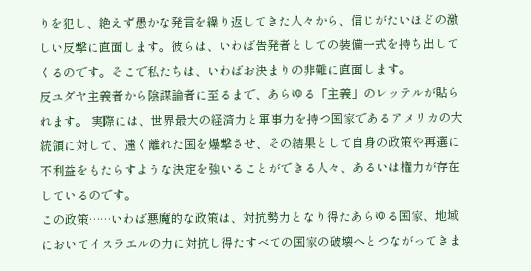りを犯し、絶えず愚かな発言を繰り返してきた人々から、信じがたいほどの激しい反撃に直面します。彼らは、いわば告発者としての装備一式を持ち出してくるのです。そこで私たちは、いわばお決まりの非難に直面します。
反ユダヤ主義者から陰謀論者に至るまで、あらゆる「主義」のレッテルが貼られます。 実際には、世界最大の経済力と軍事力を持つ国家であるアメリカの大統領に対して、遠く離れた国を爆撃させ、その結果として自身の政策や再選に不利益をもたらすような決定を強いることができる人々、あるいは権力が存在しているのです。
この政策……いわば悪魔的な政策は、対抗勢力となり得たあらゆる国家、地域においてイスラエルの力に対抗し得たすべての国家の破壊へとつながってきま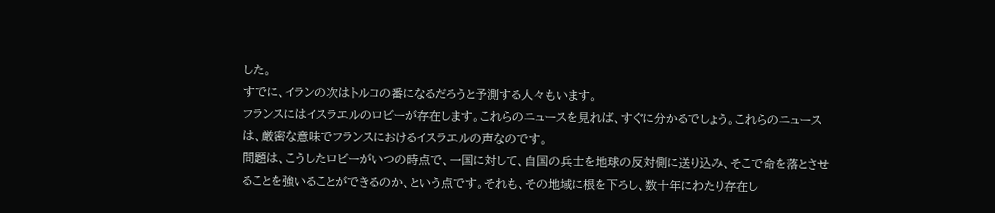した。
すでに、イランの次はトルコの番になるだろうと予測する人々もいます。
フランスにはイスラエルのロビーが存在します。これらのニュースを見れば、すぐに分かるでしょう。これらのニュースは、厳密な意味でフランスにおけるイスラエルの声なのです。
問題は、こうしたロビーがいつの時点で、一国に対して、自国の兵士を地球の反対側に送り込み、そこで命を落とさせることを強いることができるのか、という点です。それも、その地域に根を下ろし、数十年にわたり存在し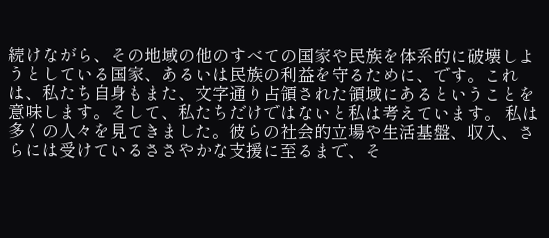続けながら、その地域の他のすべての国家や民族を体系的に破壊しようとしている国家、あるいは民族の利益を守るために、です。これは、私たち自身もまた、文字通り占領された領域にあるということを意味します。そして、私たちだけではないと私は考えています。 私は多くの人々を見てきました。彼らの社会的立場や生活基盤、収入、さらには受けているささやかな支援に至るまで、そ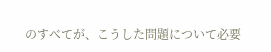のすべてが、こうした問題について必要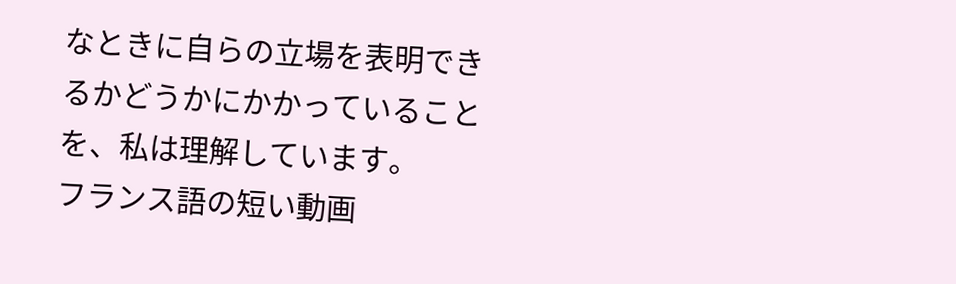なときに自らの立場を表明できるかどうかにかかっていることを、私は理解しています。
フランス語の短い動画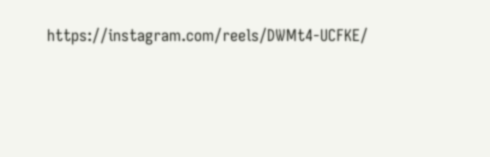https://instagram.com/reels/DWMt4-UCFKE/